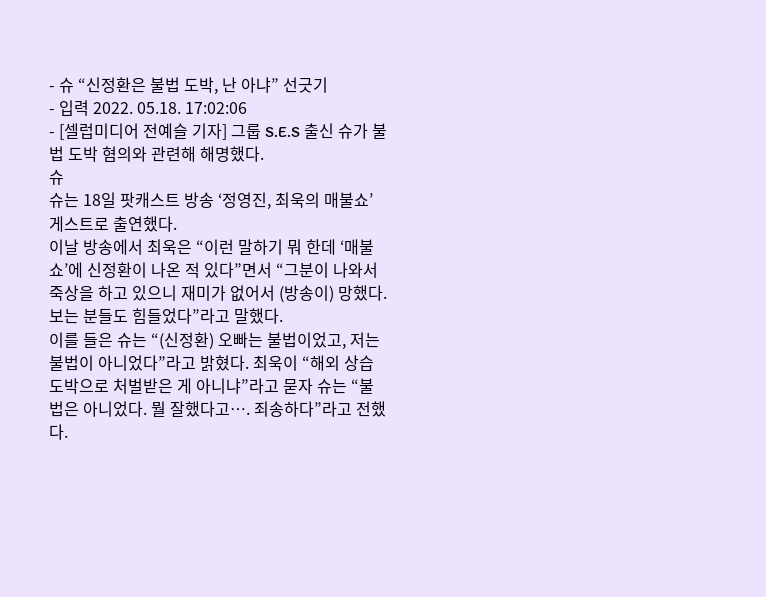- 슈 “신정환은 불법 도박, 난 아냐” 선긋기
- 입력 2022. 05.18. 17:02:06
- [셀럽미디어 전예슬 기자] 그룹 S.E.S 출신 슈가 불법 도박 혐의와 관련해 해명했다.
슈
슈는 18일 팟캐스트 방송 ‘정영진, 최욱의 매불쇼’ 게스트로 출연했다.
이날 방송에서 최욱은 “이런 말하기 뭐 한데 ‘매불쇼’에 신정환이 나온 적 있다”면서 “그분이 나와서 죽상을 하고 있으니 재미가 없어서 (방송이) 망했다. 보는 분들도 힘들었다”라고 말했다.
이를 들은 슈는 “(신정환) 오빠는 불법이었고, 저는 불법이 아니었다”라고 밝혔다. 최욱이 “해외 상습 도박으로 처벌받은 게 아니냐”라고 묻자 슈는 “불법은 아니었다. 뭘 잘했다고…. 죄송하다”라고 전했다.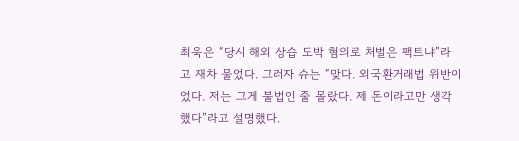최욱은 “당시 해외 상습 도박 혐의로 처벌은 팩트냐”라고 재차 물었다. 그러자 슈는 “맞다. 외국환거래법 위반이었다. 저는 그게 불법인 줄 몰랐다. 제 돈이라고만 생각했다”라고 설명했다.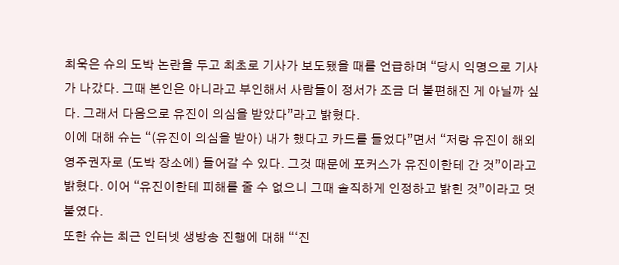최욱은 슈의 도박 논란을 두고 최초로 기사가 보도됐을 때를 언급하며 “당시 익명으로 기사가 나갔다. 그때 본인은 아니라고 부인해서 사람들이 정서가 조금 더 불편해진 게 아닐까 싶다. 그래서 다음으로 유진이 의심을 받았다”라고 밝혔다.
이에 대해 슈는 “(유진이 의심을 받아) 내가 했다고 카드를 들었다”면서 “저랑 유진이 해외 영주권자로 (도박 장소에) 들어갈 수 있다. 그것 때문에 포커스가 유진이한테 간 것”이라고 밝혔다. 이어 “유진이한테 피해를 줄 수 없으니 그때 솔직하게 인정하고 밝힌 것”이라고 덧붙였다.
또한 슈는 최근 인터넷 생방송 진행에 대해 “‘진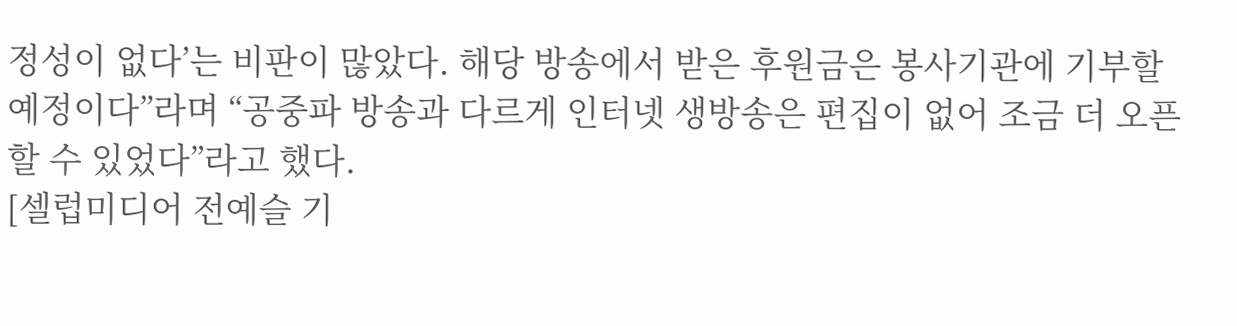정성이 없다’는 비판이 많았다. 해당 방송에서 받은 후원금은 봉사기관에 기부할 예정이다”라며 “공중파 방송과 다르게 인터넷 생방송은 편집이 없어 조금 더 오픈할 수 있었다”라고 했다.
[셀럽미디어 전예슬 기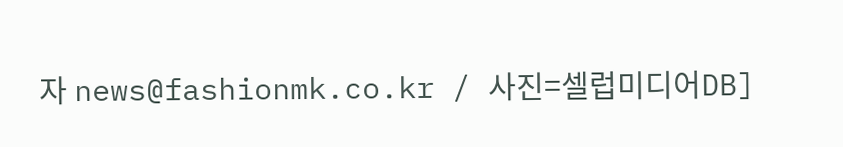자 news@fashionmk.co.kr / 사진=셀럽미디어DB]